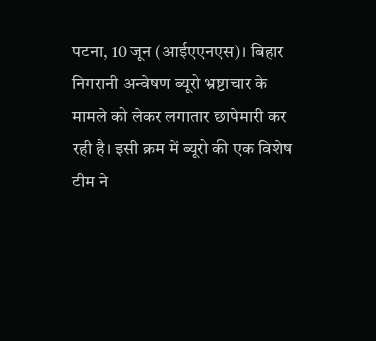पटना, 10 जून (आईएएनएस)। बिहार निगरानी अन्वेषण ब्यूरो भ्रष्टाचार के मामले को लेकर लगातार छापेमारी कर रही है। इसी क्रम में ब्यूरो की एक विशेष टीम ने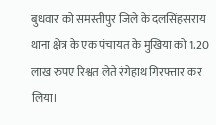बुधवार को समस्तीपुर जिले के दलसिंहसराय थाना क्षेत्र के एक पंचायत के मुखिया को 1.20 लाख रुपए रिश्वत लेते रंगेहाथ गिरफ्तार कर लिया।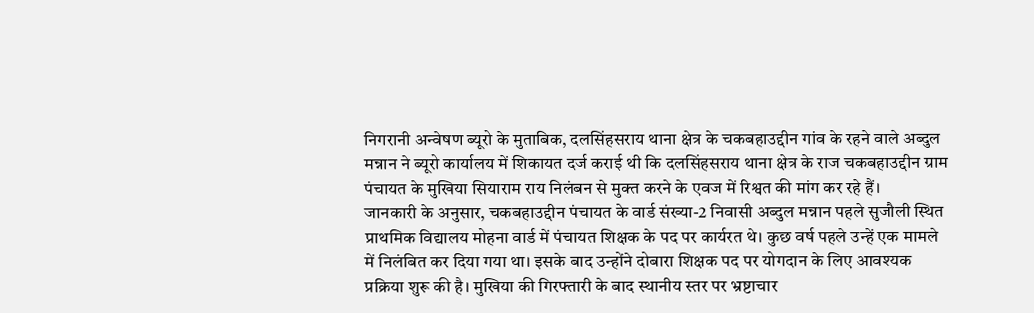निगरानी अन्वेषण ब्यूरो के मुताबिक, दलसिंहसराय थाना क्षेत्र के चकबहाउद्दीन गांव के रहने वाले अब्दुल मन्नान ने ब्यूरो कार्यालय में शिकायत दर्ज कराई थी कि दलसिंहसराय थाना क्षेत्र के राज चकबहाउद्दीन ग्राम पंचायत के मुखिया सियाराम राय निलंबन से मुक्त करने के एवज में रिश्वत की मांग कर रहे हैं।
जानकारी के अनुसार, चकबहाउद्दीन पंचायत के वार्ड संख्या-2 निवासी अब्दुल मन्नान पहले सुजौली स्थित प्राथमिक विद्यालय मोहना वार्ड में पंचायत शिक्षक के पद पर कार्यरत थे। कुछ वर्ष पहले उन्हें एक मामले में निलंबित कर दिया गया था। इसके बाद उन्होंने दोबारा शिक्षक पद पर योगदान के लिए आवश्यक प्रक्रिया शुरू की है। मुखिया की गिरफ्तारी के बाद स्थानीय स्तर पर भ्रष्टाचार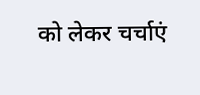को लेकर चर्चाएं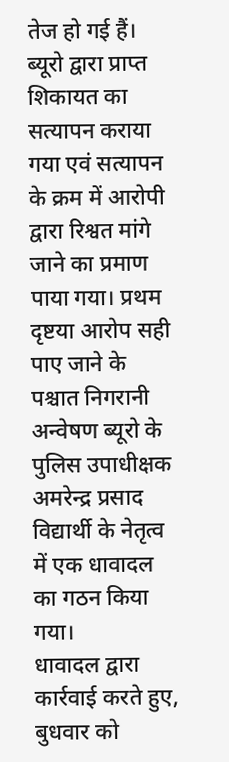तेज हो गई हैं।
ब्यूरो द्वारा प्राप्त शिकायत का सत्यापन कराया गया एवं सत्यापन के क्रम में आरोपी द्वारा रिश्वत मांगे जाने का प्रमाण पाया गया। प्रथम दृष्टया आरोप सही पाए जाने के पश्चात निगरानी अन्वेषण ब्यूरो के पुलिस उपाधीक्षक अमरेन्द्र प्रसाद विद्यार्थी के नेतृत्व में एक धावादल का गठन किया गया।
धावादल द्वारा कार्रवाई करते हुए, बुधवार को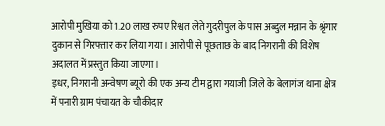आरोपी मुखिया को 1.20 लाख रुपए रिश्वत लेते गुदरीपुल के पास अब्दुल मन्नान के श्रृंगार दुकान से गिरफ्तार कर लिया गया। आरोपी से पूछताछ के बाद निगरानी की विशेष अदालत में प्रस्तुत किया जाएगा।
इधर, निगरानी अन्वेषण ब्यूरो की एक अन्य टीम द्वारा गयाजी जिले के बेलागंज थाना क्षेत्र में पनारी ग्राम पंचायत के चौकीदार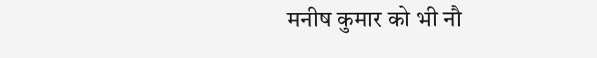मनीष कुमार को भी नौ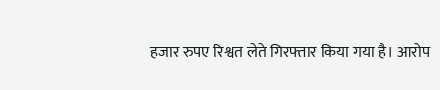हजार रुपए रिश्वत लेते गिरफ्तार किया गया है। आरोप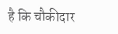है कि चौकीदार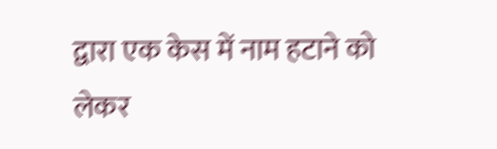द्वारा एक केस में नाम हटाने को लेकर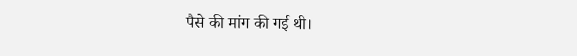पैसे की मांग की गई थी।